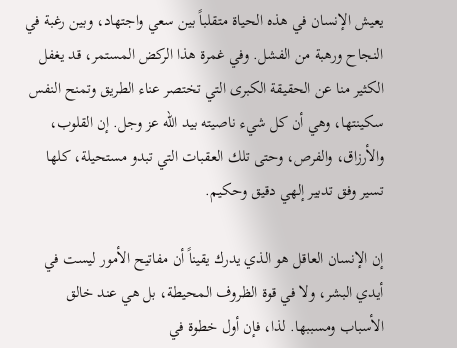يعيش الإنسان في هذه الحياة متقلباً بين سعي واجتهاد، وبين رغبة في النجاح ورهبة من الفشل. وفي غمرة هذا الركض المستمر، قد يغفل الكثير منا عن الحقيقة الكبرى التي تختصر عناء الطريق وتمنح النفس سكينتها، وهي أن كل شيء ناصيته بيد الله عز وجل. إن القلوب، والأرزاق، والفرص، وحتى تلك العقبات التي تبدو مستحيلة، كلها تسير وفق تدبير إلهي دقيق وحكيم.

إن الإنسان العاقل هو الذي يدرك يقيناً أن مفاتيح الأمور ليست في أيدي البشر، ولا في قوة الظروف المحيطة، بل هي عند خالق الأسباب ومسببها. لذا، فإن أول خطوة في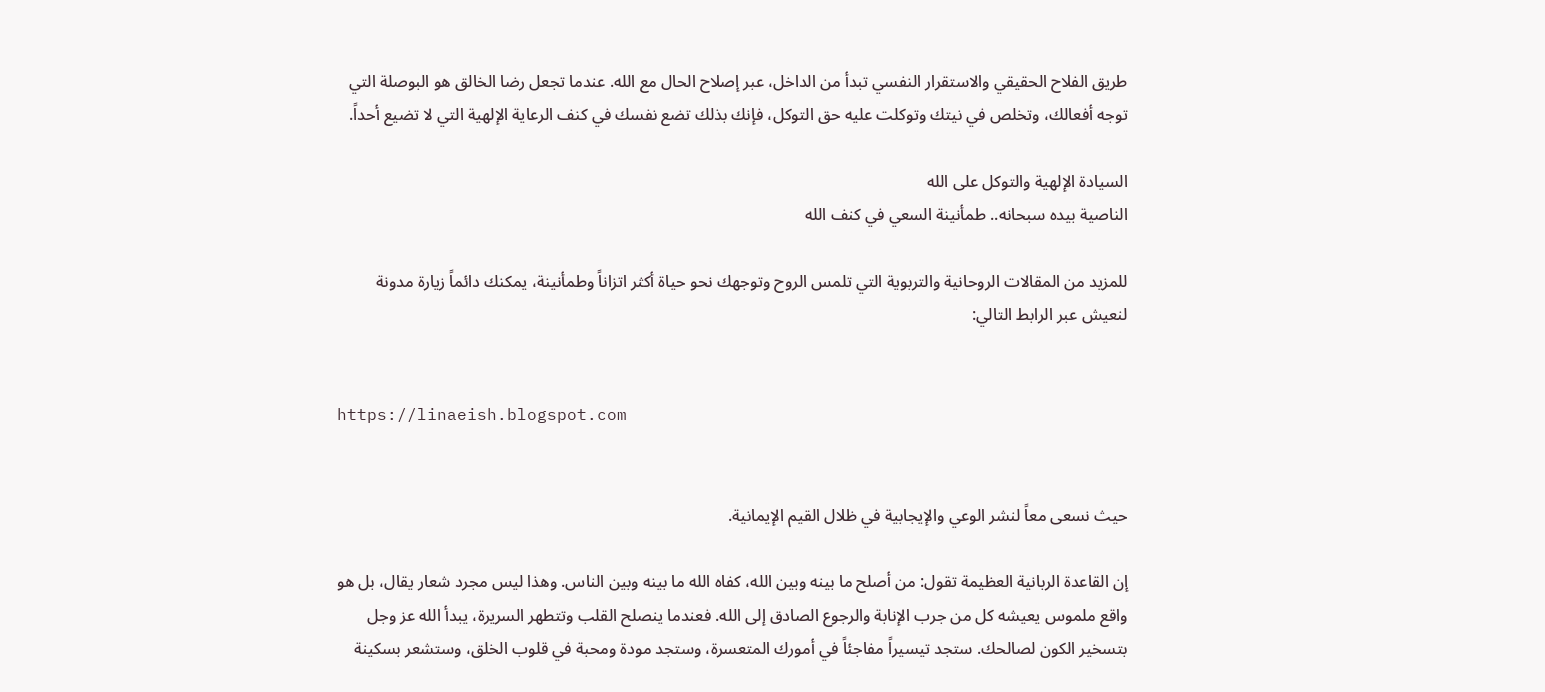طريق الفلاح الحقيقي والاستقرار النفسي تبدأ من الداخل، عبر إصلاح الحال مع الله. عندما تجعل رضا الخالق هو البوصلة التي توجه أفعالك، وتخلص في نيتك وتوكلت عليه حق التوكل، فإنك بذلك تضع نفسك في كنف الرعاية الإلهية التي لا تضيع أحداً.

السيادة الإلهية والتوكل على الله
الناصية بيده سبحانه.. طمأنينة السعي في كنف الله

للمزيد من المقالات الروحانية والتربوية التي تلمس الروح وتوجهك نحو حياة أكثر اتزاناً وطمأنينة، يمكنك دائماً زيارة مدونة لنعيش عبر الرابط التالي:


https://linaeish.blogspot.com


حيث نسعى معاً لنشر الوعي والإيجابية في ظلال القيم الإيمانية.

إن القاعدة الربانية العظيمة تقول: من أصلح ما بينه وبين الله، كفاه الله ما بينه وبين الناس. وهذا ليس مجرد شعار يقال، بل هو واقع ملموس يعيشه كل من جرب الإنابة والرجوع الصادق إلى الله. فعندما ينصلح القلب وتتطهر السريرة، يبدأ الله عز وجل بتسخير الكون لصالحك. ستجد تيسيراً مفاجئاً في أمورك المتعسرة، وستجد مودة ومحبة في قلوب الخلق، وستشعر بسكينة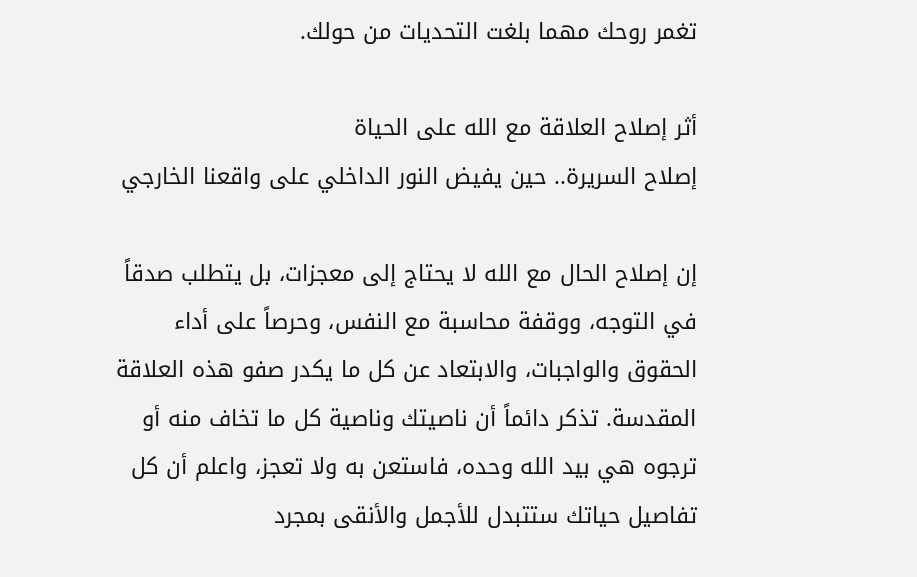تغمر روحك مهما بلغت التحديات من حولك.

أثر إصلاح العلاقة مع الله على الحياة
إصلاح السريرة.. حين يفيض النور الداخلي على واقعنا الخارجي

إن إصلاح الحال مع الله لا يحتاج إلى معجزات، بل يتطلب صدقاً في التوجه، ووقفة محاسبة مع النفس، وحرصاً على أداء الحقوق والواجبات، والابتعاد عن كل ما يكدر صفو هذه العلاقة المقدسة. تذكر دائماً أن ناصيتك وناصية كل ما تخاف منه أو ترجوه هي بيد الله وحده، فاستعن به ولا تعجز، واعلم أن كل تفاصيل حياتك ستتبدل للأجمل والأنقى بمجرد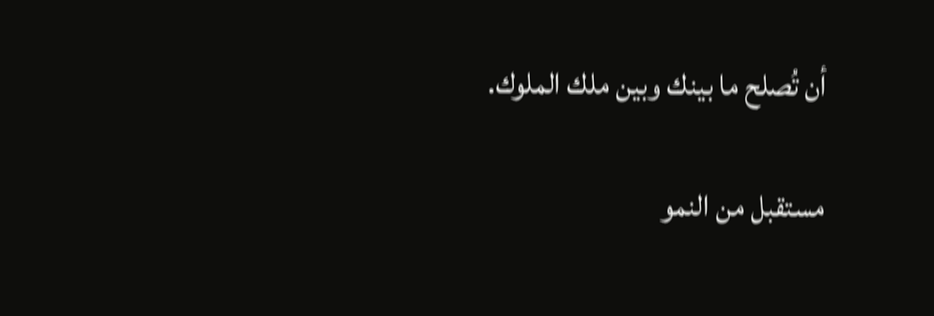أن تُصلح ما بينك وبين ملك الملوك.

مستقبل من النمو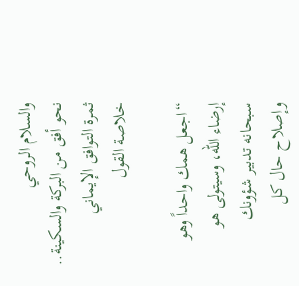والسلام الروحي
نحو أفق من البركة والسكينة.. ثمرة التوافق الإيماني
خلاصة القول

“اجعل همك واحداً وهو إرضاء الله، وسيتولى هو سبحانه تدبير شؤونك وإصلاح حال كل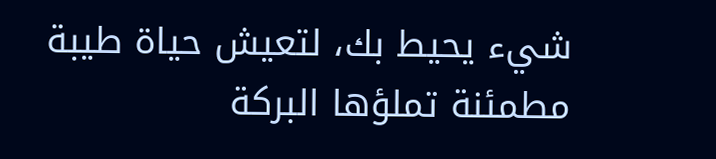شيء يحيط بك، لتعيش حياة طيبة مطمئنة تملؤها البركة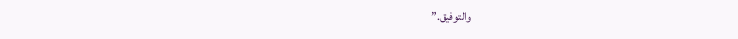والتوفيق.”